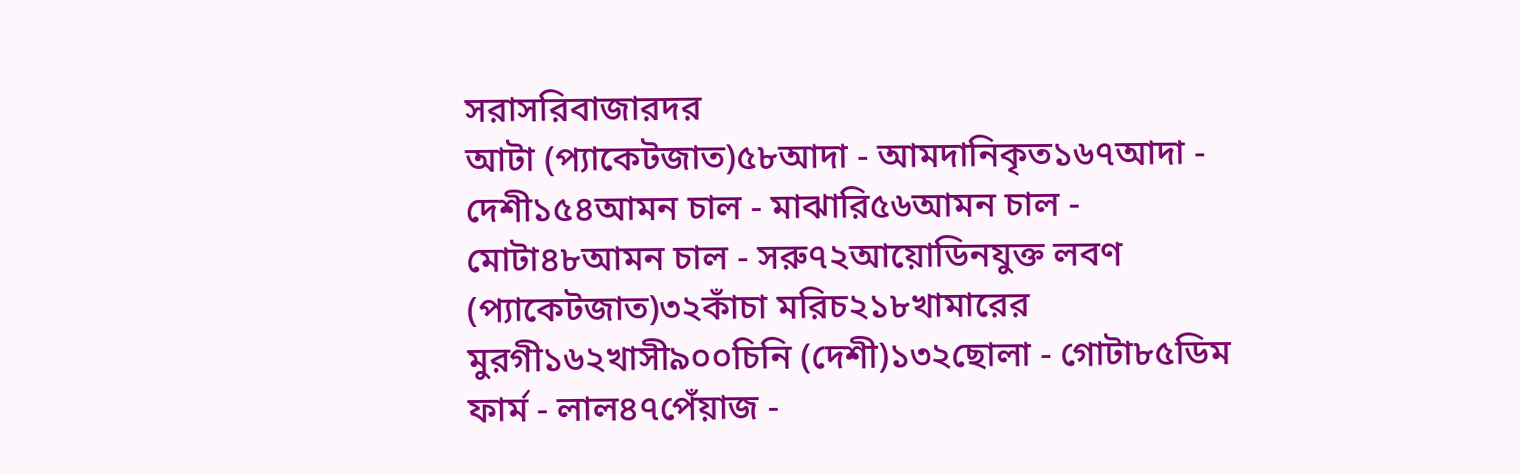সরাসরিবাজারদর
আটা (প্যাকেটজাত)৫৮আদা - আমদানিকৃত১৬৭আদা - দেশী১৫৪আমন চাল - মাঝারি৫৬আমন চাল - মোটা৪৮আমন চাল - সরু৭২আয়োডিনযুক্ত লবণ (প্যাকেটজাত)৩২কাঁচা মরিচ২১৮খামারের মুরগী১৬২খাসী৯০০চিনি (দেশী)১৩২ছোলা - গোটা৮৫ডিম ফার্ম - লাল৪৭পেঁয়াজ -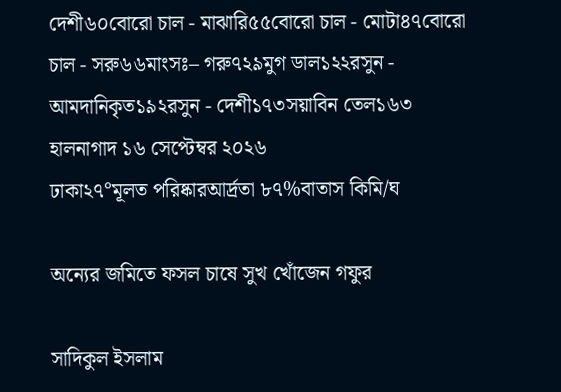দেশী৬০বোরো চাল - মাঝারি৫৫বোরো চাল - মোটা৪৭বোরো চাল - সরু৬৬মাংসঃ– গরু৭২৯মুগ ডাল১২২রসুন - আমদানিকৃত১৯২রসুন - দেশী১৭৩সয়াবিন তেল১৬৩
হালনাগাদ ১৬ সেপ্টেম্বর ২০২৬
ঢাকা২৭°মূলত পরিষ্কারআর্দ্রতা ৮৭%বাতাস কিমি/ঘ

অন্যের জমিতে ফসল চাষে সুখ খোঁজেন গফুর

সাদিকুল ইসলাম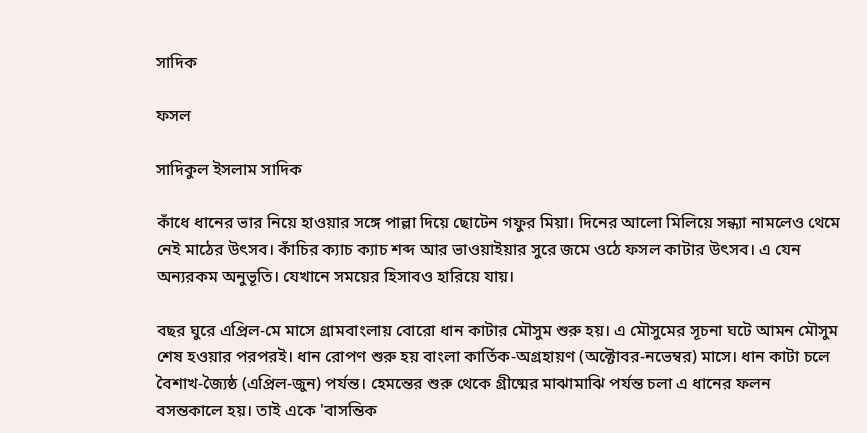সাদিক

ফসল

সাদিকুল ইসলাম সাদিক

কাঁধে ধানের ভার নিয়ে হাওয়ার সঙ্গে পাল্লা দিয়ে ছোটেন গফুর মিয়া। দিনের আলো মিলিয়ে সন্ধ্যা নামলেও থেমে নেই মাঠের উৎসব। কাঁচির ক্যাচ ক্যাচ শব্দ আর ভাওয়াইয়ার সুরে জমে ওঠে ফসল কাটার উৎসব। এ যেন অন্যরকম অনুভূতি। যেখানে সময়ের হিসাবও হারিয়ে যায়।

বছর ঘুরে এপ্রিল-মে মাসে গ্রামবাংলায় বোরো ধান কাটার মৌসুম শুরু হয়। এ মৌসুমের সূচনা ঘটে আমন মৌসুম শেষ হওয়ার পরপরই। ধান রোপণ শুরু হয় বাংলা কার্তিক-অগ্রহায়ণ (অক্টোবর-নভেম্বর) মাসে। ধান কাটা চলে বৈশাখ-জ্যৈষ্ঠ (এপ্রিল-জুন) পর্যন্ত। হেমন্তের শুরু থেকে গ্রীষ্মের মাঝামাঝি পর্যন্ত চলা এ ধানের ফলন বসন্তকালে হয়। তাই একে 'বাসন্তিক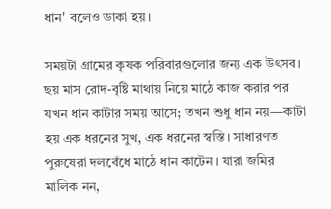ধান' বলেও ডাকা হয়।

সময়টা গ্রামের কৃষক পরিবারগুলোর জন্য এক উৎসব। ছয় মাস রোদ-বৃষ্টি মাথায় নিয়ে মাঠে কাজ করার পর যখন ধান কাটার সময় আসে; তখন শুধু ধান নয়—কাটা হয় এক ধরনের সুখ, এক ধরনের স্বস্তি। সাধারণত পুরুষেরা দলবেঁধে মাঠে ধান কাটেন। যারা জমির মালিক নন,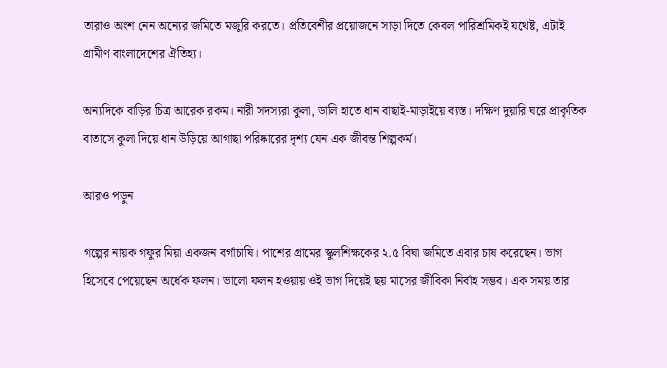তারাও অংশ নেন অন্যের জমিতে মজুরি করতে। প্রতিবেশীর প্রয়োজনে সাড়া দিতে কেবল পারিশ্রমিকই যথেষ্ট, এটাই গ্রামীণ বাংলাদেশের ঐতিহ্য।

অন্যদিকে বাড়ির চিত্র আরেক রকম। নারী সদস্যরা কুলা, ডালি হাতে ধান বাছাই-মাড়াইয়ে ব্যস্ত। দক্ষিণ দুয়ারি ঘরে প্রাকৃতিক বাতাসে কুলা দিয়ে ধান উড়িয়ে আগাছা পরিষ্কারের দৃশ্য যেন এক জীবন্ত শিল্পকর্ম।

আরও পড়ুন

গল্পের নায়ক গফুর মিয়া একজন বর্গাচাষি। পাশের গ্রামের স্কুলশিক্ষকের ২.৫ বিঘা জমিতে এবার চাষ করেছেন। ভাগ হিসেবে পেয়েছেন অর্ধেক ফলন। ভালো ফলন হওয়ায় ওই ভাগ দিয়েই ছয় মাসের জীবিকা নির্বাহ সম্ভব। এক সময় তার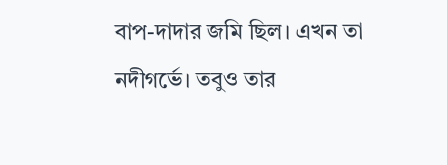বাপ-দাদার জমি ছিল। এখন তা নদীগর্ভে। তবুও তার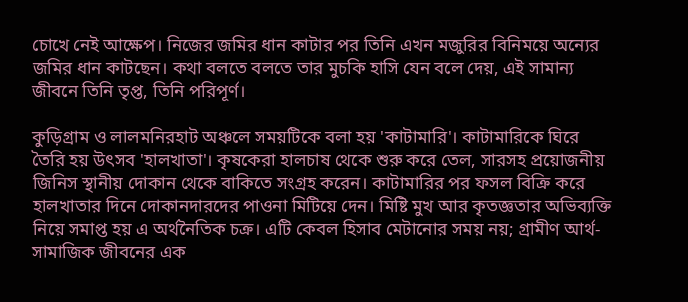চোখে নেই আক্ষেপ। নিজের জমির ধান কাটার পর তিনি এখন মজুরির বিনিময়ে অন্যের জমির ধান কাটছেন। কথা বলতে বলতে তার মুচকি হাসি যেন বলে দেয়, এই সামান্য জীবনে তিনি তৃপ্ত, তিনি পরিপূর্ণ।

কুড়িগ্রাম ও লালমনিরহাট অঞ্চলে সময়টিকে বলা হয় 'কাটামারি'। কাটামারিকে ঘিরে তৈরি হয় উৎসব 'হালখাতা'। কৃষকেরা হালচাষ থেকে শুরু করে তেল, সারসহ প্রয়োজনীয় জিনিস স্থানীয় দোকান থেকে বাকিতে সংগ্রহ করেন। কাটামারির পর ফসল বিক্রি করে হালখাতার দিনে দোকানদারদের পাওনা মিটিয়ে দেন। মিষ্টি মুখ আর কৃতজ্ঞতার অভিব্যক্তি নিয়ে সমাপ্ত হয় এ অর্থনৈতিক চক্র। এটি কেবল হিসাব মেটানোর সময় নয়; গ্রামীণ আর্থ-সামাজিক জীবনের এক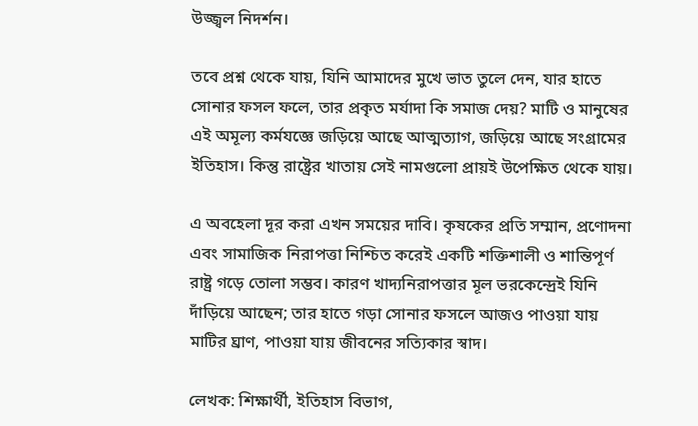উজ্জ্বল নিদর্শন।

তবে প্রশ্ন থেকে যায়, যিনি আমাদের মুখে ভাত তুলে দেন, যার হাতে সোনার ফসল ফলে, তার প্রকৃত মর্যাদা কি সমাজ দেয়? মাটি ও মানুষের এই অমূল্য কর্মযজ্ঞে জড়িয়ে আছে আত্মত্যাগ, জড়িয়ে আছে সংগ্রামের ইতিহাস। কিন্তু রাষ্ট্রের খাতায় সেই নামগুলো প্রায়ই উপেক্ষিত থেকে যায়।

এ অবহেলা দূর করা এখন সময়ের দাবি। কৃষকের প্রতি সম্মান, প্রণোদনা এবং সামাজিক নিরাপত্তা নিশ্চিত করেই একটি শক্তিশালী ও শান্তিপূর্ণ রাষ্ট্র গড়ে তোলা সম্ভব। কারণ খাদ্যনিরাপত্তার মূল ভরকেন্দ্রেই যিনি দাঁড়িয়ে আছেন; তার হাতে গড়া সোনার ফসলে আজও পাওয়া যায় মাটির ঘ্রাণ, পাওয়া যায় জীবনের সত্যিকার স্বাদ।

লেখক: শিক্ষার্থী, ইতিহাস বিভাগ,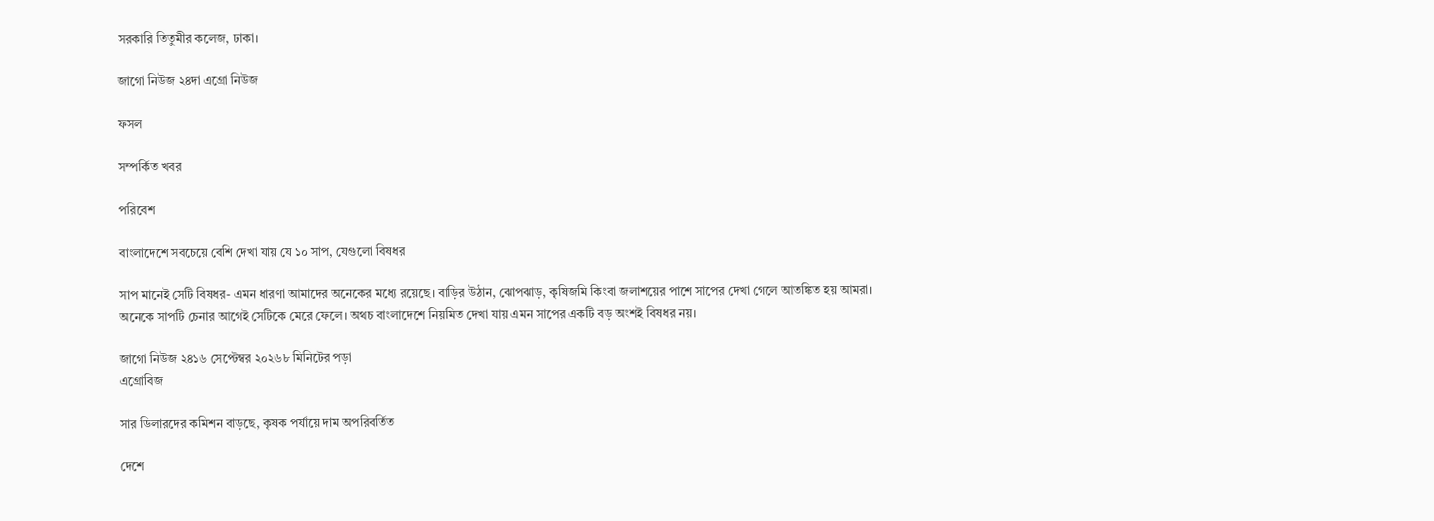সরকারি তিতুমীর কলেজ, ঢাকা।

জাগো নিউজ ২৪দা এগ্রো নিউজ

ফসল

সম্পর্কিত খবর

পরিবেশ

বাংলাদেশে সবচেয়ে বেশি দেখা যায় যে ১০ সাপ, যেগুলো বিষধর

সাপ মানেই সেটি বিষধর- এমন ধারণা আমাদের অনেকের মধ্যে রয়েছে। বাড়ির উঠান, ঝোপঝাড়, কৃষিজমি কিংবা জলাশয়ের পাশে সাপের দেখা গেলে আতঙ্কিত হয় আমরা। অনেকে সাপটি চেনার আগেই সেটিকে মেরে ফেলে। অথচ বাংলাদেশে নিয়মিত দেখা যায় এমন সাপের একটি বড় অংশই বিষধর নয়।

জাগো নিউজ ২৪১৬ সেপ্টেম্বর ২০২৬৮ মিনিটের পড়া
এগ্রোবিজ

সার ডিলারদের কমিশন বাড়ছে, কৃষক পর্যায়ে দাম অপরিবর্তিত

দেশে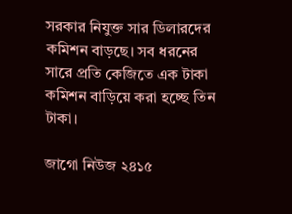সরকার নিযুক্ত সার ডিলারদের কমিশন বাড়ছে। সব ধরনের সারে প্রতি কেজিতে এক টাকা কমিশন বাড়িয়ে করা হচ্ছে তিন টাকা।

জাগো নিউজ ২৪১৫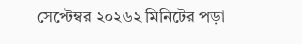সেপ্টেম্বর ২০২৬২ মিনিটের পড়া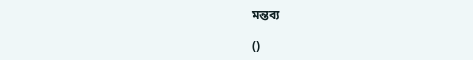মন্তব্য

()